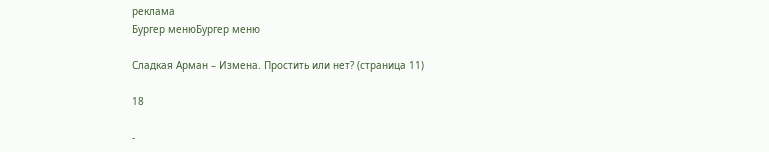реклама
Бургер менюБургер меню

Сладкая Арман – Измена. Простить или нет? (страница 11)

18

-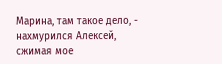Марина, там такое дело, - нахмурился Алексей, сжимая мое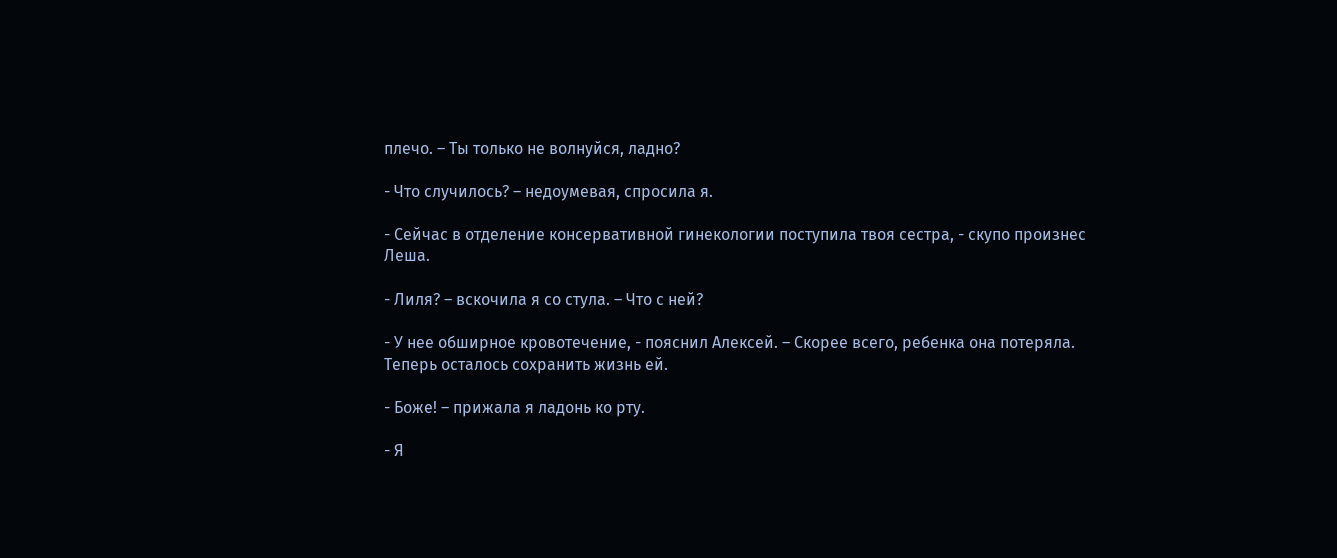плечо. – Ты только не волнуйся, ладно?

- Что случилось? – недоумевая, спросила я.

- Сейчас в отделение консервативной гинекологии поступила твоя сестра, - скупо произнес Леша.

- Лиля? – вскочила я со стула. – Что с ней?

- У нее обширное кровотечение, - пояснил Алексей. – Скорее всего, ребенка она потеряла. Теперь осталось сохранить жизнь ей.

- Боже! – прижала я ладонь ко рту.

- Я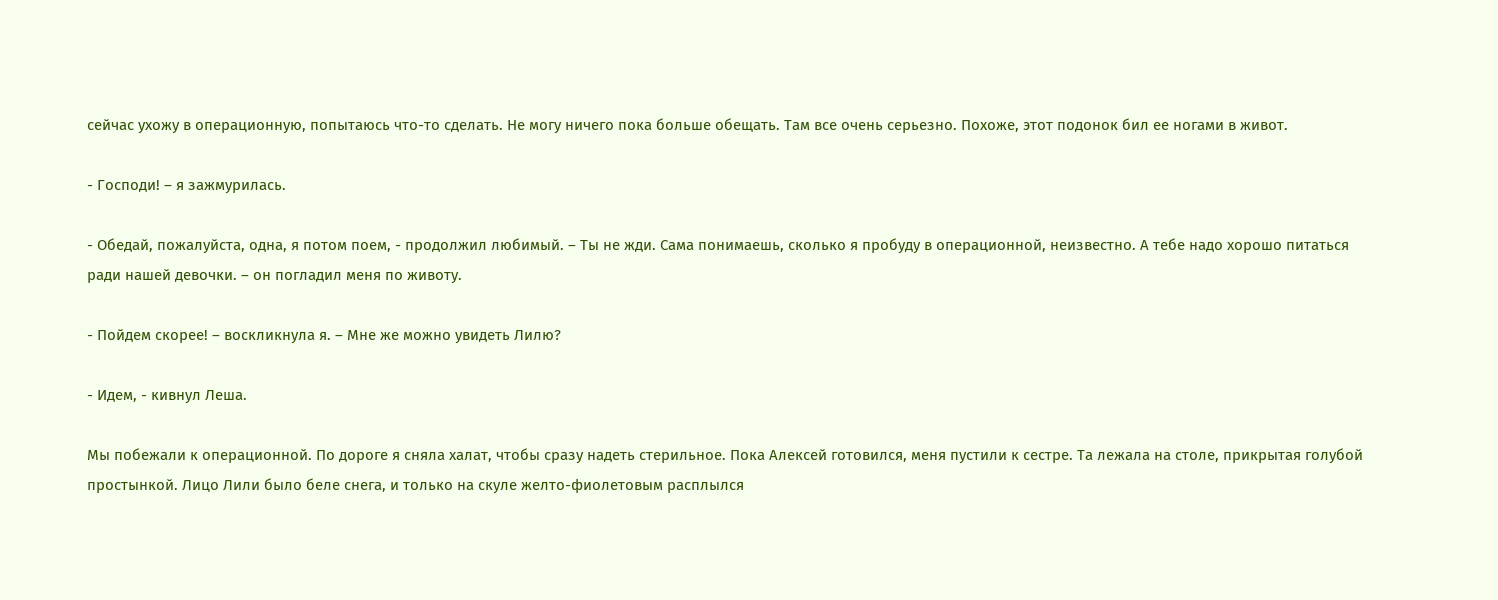сейчас ухожу в операционную, попытаюсь что-то сделать. Не могу ничего пока больше обещать. Там все очень серьезно. Похоже, этот подонок бил ее ногами в живот.

- Господи! – я зажмурилась.

- Обедай, пожалуйста, одна, я потом поем, - продолжил любимый. – Ты не жди. Сама понимаешь, сколько я пробуду в операционной, неизвестно. А тебе надо хорошо питаться ради нашей девочки. – он погладил меня по животу.

- Пойдем скорее! – воскликнула я. – Мне же можно увидеть Лилю?

- Идем, - кивнул Леша.

Мы побежали к операционной. По дороге я сняла халат, чтобы сразу надеть стерильное. Пока Алексей готовился, меня пустили к сестре. Та лежала на столе, прикрытая голубой простынкой. Лицо Лили было беле снега, и только на скуле желто-фиолетовым расплылся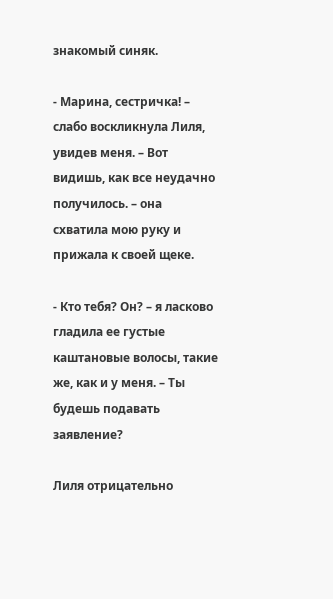знакомый синяк.

- Марина, сестричка! – слабо воскликнула Лиля, увидев меня. – Вот видишь, как все неудачно получилось. – она схватила мою руку и прижала к своей щеке.

- Кто тебя? Он? – я ласково гладила ее густые каштановые волосы, такие же, как и у меня. – Ты будешь подавать заявление?

Лиля отрицательно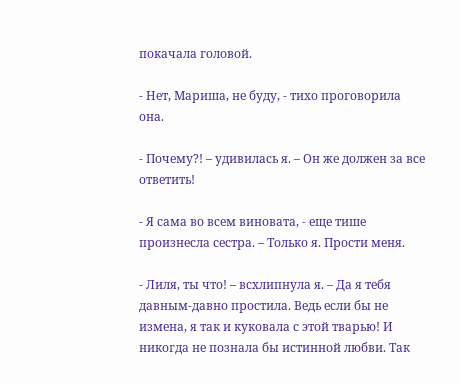покачала головой.

- Нет, Мариша, не буду, - тихо проговорила она.

- Почему?! – удивилась я. – Он же должен за все ответить!

- Я сама во всем виновата, - еще тише произнесла сестра. – Только я. Прости меня.

- Лиля, ты что! – всхлипнула я. – Да я тебя давным-давно простила. Ведь если бы не измена, я так и куковала с этой тварью! И никогда не познала бы истинной любви. Так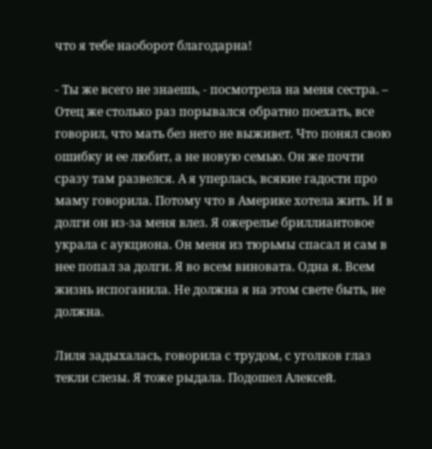что я тебе наоборот благодарна!

- Ты же всего не знаешь, - посмотрела на меня сестра. – Отец же столько раз порывался обратно поехать, все говорил, что мать без него не выживет. Что понял свою ошибку и ее любит, а не новую семью. Он же почти сразу там развелся. А я уперлась, всякие гадости про маму говорила. Потому что в Америке хотела жить. И в долги он из-за меня влез. Я ожерелье бриллиантовое украла с аукциона. Он меня из тюрьмы спасал и сам в нее попал за долги. Я во всем виновата. Одна я. Всем жизнь испоганила. Не должна я на этом свете быть, не должна.

Лиля задыхалась, говорила с трудом, с уголков глаз текли слезы. Я тоже рыдала. Подошел Алексей.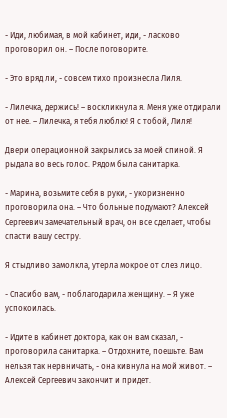- Иди, любимая, в мой кабинет, иди, - ласково проговорил он. – После поговорите.

- Это вряд ли, - совсем тихо произнесла Лиля.

- Лилечка, держись! – воскликнула я. Меня уже отдирали от нее. – Лилечка, я тебя люблю! Я с тобой, Лиля!

Двери операционной закрылись за моей спиной. Я рыдала во весь голос. Рядом была санитарка.

- Марина, возьмите себя в руки, - укоризненно проговорила она. – Что больные подумают? Алексей Сергеевич замечательный врач, он все сделает, чтобы спасти вашу сестру.

Я стыдливо замолкла, утерла мокрое от слез лицо.

- Спасибо вам, - поблагодарила женщину. – Я уже успокоилась.

- Идите в кабинет доктора, как он вам сказал, - проговорила санитарка. – Отдохните, поешьте. Вам нельзя так нервничать, - она кивнула на мой живот. – Алексей Сергеевич закончит и придет.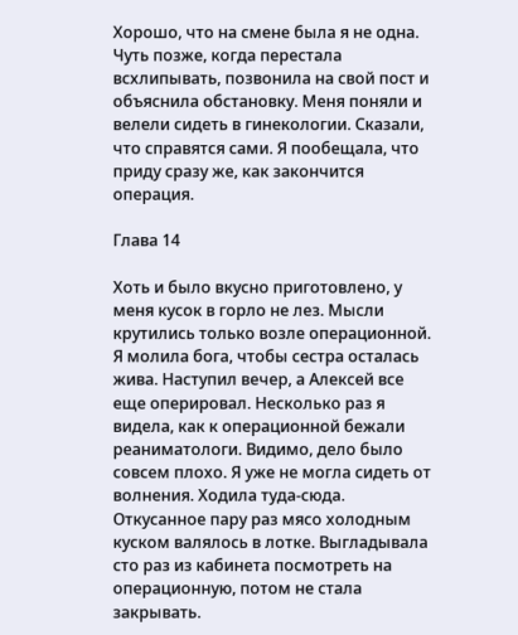Хорошо, что на смене была я не одна. Чуть позже, когда перестала всхлипывать, позвонила на свой пост и объяснила обстановку. Меня поняли и велели сидеть в гинекологии. Сказали, что справятся сами. Я пообещала, что приду сразу же, как закончится операция.

Глава 14

Хоть и было вкусно приготовлено, у меня кусок в горло не лез. Мысли крутились только возле операционной. Я молила бога, чтобы сестра осталась жива. Наступил вечер, а Алексей все еще оперировал. Несколько раз я видела, как к операционной бежали реаниматологи. Видимо, дело было совсем плохо. Я уже не могла сидеть от волнения. Ходила туда-сюда. Откусанное пару раз мясо холодным куском валялось в лотке. Выгладывала сто раз из кабинета посмотреть на операционную, потом не стала закрывать.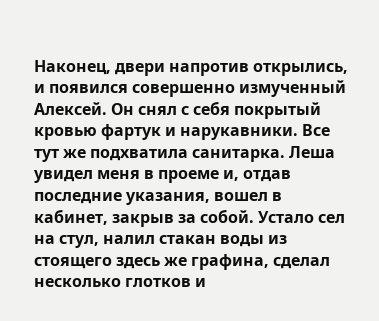Наконец, двери напротив открылись, и появился совершенно измученный Алексей. Он снял с себя покрытый кровью фартук и нарукавники. Все тут же подхватила санитарка. Леша увидел меня в проеме и, отдав последние указания, вошел в кабинет, закрыв за собой. Устало сел на стул, налил стакан воды из стоящего здесь же графина, сделал несколько глотков и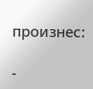произнес:

-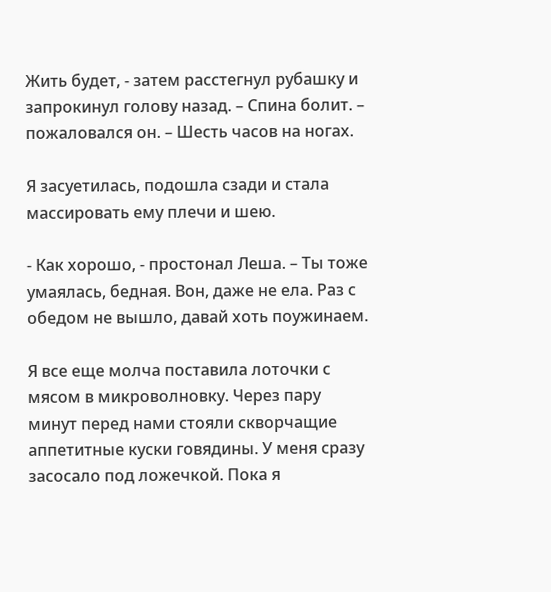Жить будет, - затем расстегнул рубашку и запрокинул голову назад. – Спина болит. – пожаловался он. – Шесть часов на ногах.

Я засуетилась, подошла сзади и стала массировать ему плечи и шею.

- Как хорошо, - простонал Леша. – Ты тоже умаялась, бедная. Вон, даже не ела. Раз с обедом не вышло, давай хоть поужинаем.

Я все еще молча поставила лоточки с мясом в микроволновку. Через пару минут перед нами стояли скворчащие аппетитные куски говядины. У меня сразу засосало под ложечкой. Пока я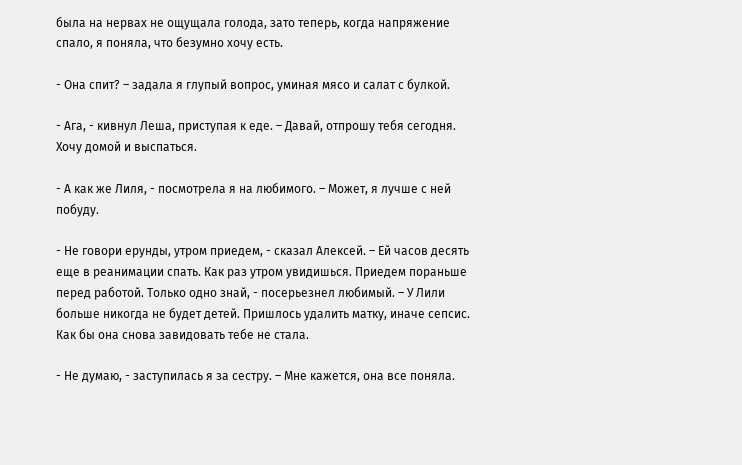была на нервах не ощущала голода, зато теперь, когда напряжение спало, я поняла, что безумно хочу есть.

- Она спит? – задала я глупый вопрос, уминая мясо и салат с булкой.

- Ага, - кивнул Леша, приступая к еде. – Давай, отпрошу тебя сегодня. Хочу домой и выспаться.

- А как же Лиля, - посмотрела я на любимого. – Может, я лучше с ней побуду.

- Не говори ерунды, утром приедем, - сказал Алексей. – Ей часов десять еще в реанимации спать. Как раз утром увидишься. Приедем пораньше перед работой. Только одно знай, - посерьезнел любимый. – У Лили больше никогда не будет детей. Пришлось удалить матку, иначе сепсис. Как бы она снова завидовать тебе не стала.

- Не думаю, - заступилась я за сестру. – Мне кажется, она все поняла.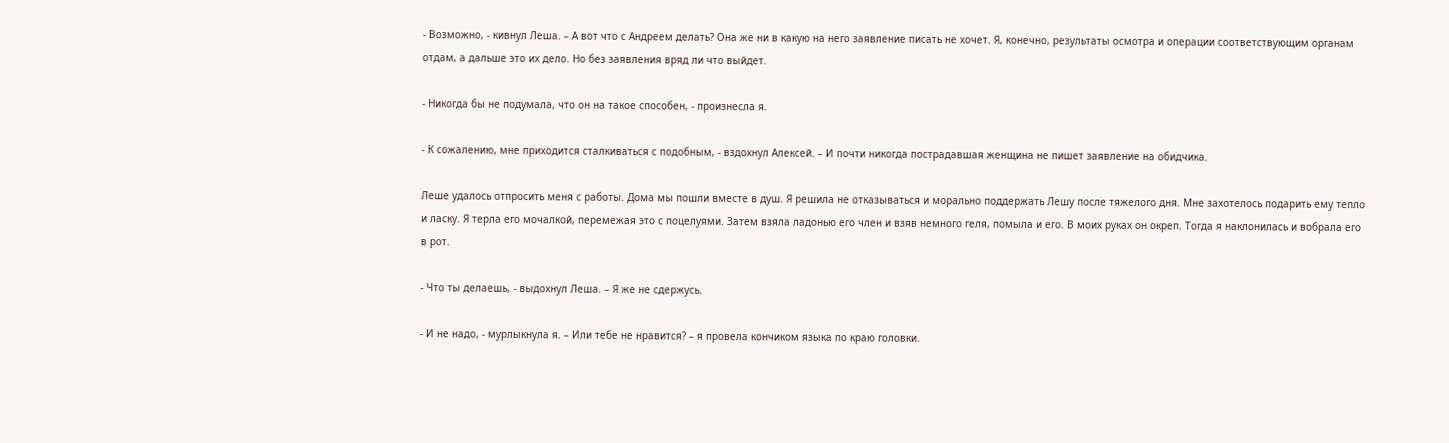- Возможно, - кивнул Леша. – А вот что с Андреем делать? Она же ни в какую на него заявление писать не хочет. Я, конечно, результаты осмотра и операции соответствующим органам отдам, а дальше это их дело. Но без заявления вряд ли что выйдет.

- Никогда бы не подумала, что он на такое способен, - произнесла я.

- К сожалению, мне приходится сталкиваться с подобным, - вздохнул Алексей. – И почти никогда пострадавшая женщина не пишет заявление на обидчика.

Леше удалось отпросить меня с работы. Дома мы пошли вместе в душ. Я решила не отказываться и морально поддержать Лешу после тяжелого дня. Мне захотелось подарить ему тепло и ласку. Я терла его мочалкой, перемежая это с поцелуями. Затем взяла ладонью его член и взяв немного геля, помыла и его. В моих руках он окреп. Тогда я наклонилась и вобрала его в рот.

- Что ты делаешь, - выдохнул Леша. – Я же не сдержусь.

- И не надо, - мурлыкнула я. – Или тебе не нравится? – я провела кончиком языка по краю головки.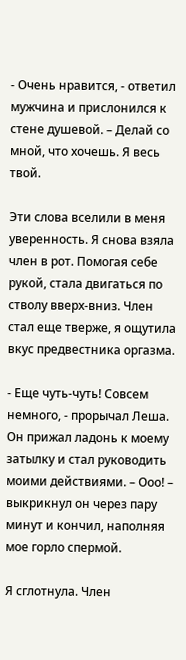- Очень нравится, - ответил мужчина и прислонился к стене душевой. – Делай со мной, что хочешь. Я весь твой.

Эти слова вселили в меня уверенность. Я снова взяла член в рот. Помогая себе рукой, стала двигаться по стволу вверх-вниз. Член стал еще тверже, я ощутила вкус предвестника оргазма.

- Еще чуть-чуть! Совсем немного, - прорычал Леша. Он прижал ладонь к моему затылку и стал руководить моими действиями. – Ооо! – выкрикнул он через пару минут и кончил, наполняя мое горло спермой.

Я сглотнула. Член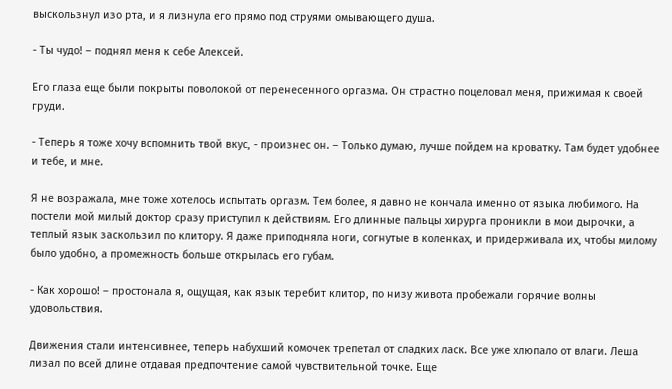выскользнул изо рта, и я лизнула его прямо под струями омывающего душа.

- Ты чудо! – поднял меня к себе Алексей.

Его глаза еще были покрыты поволокой от перенесенного оргазма. Он страстно поцеловал меня, прижимая к своей груди.

- Теперь я тоже хочу вспомнить твой вкус, - произнес он. – Только думаю, лучше пойдем на кроватку. Там будет удобнее и тебе, и мне.

Я не возражала, мне тоже хотелось испытать оргазм. Тем более, я давно не кончала именно от языка любимого. На постели мой милый доктор сразу приступил к действиям. Его длинные пальцы хирурга проникли в мои дырочки, а теплый язык заскользил по клитору. Я даже приподняла ноги, согнутые в коленках, и придерживала их, чтобы милому было удобно, а промежность больше открылась его губам.

- Как хорошо! – простонала я, ощущая, как язык теребит клитор, по низу живота пробежали горячие волны удовольствия.

Движения стали интенсивнее, теперь набухший комочек трепетал от сладких ласк. Все уже хлюпало от влаги. Леша лизал по всей длине отдавая предпочтение самой чувствительной точке. Еще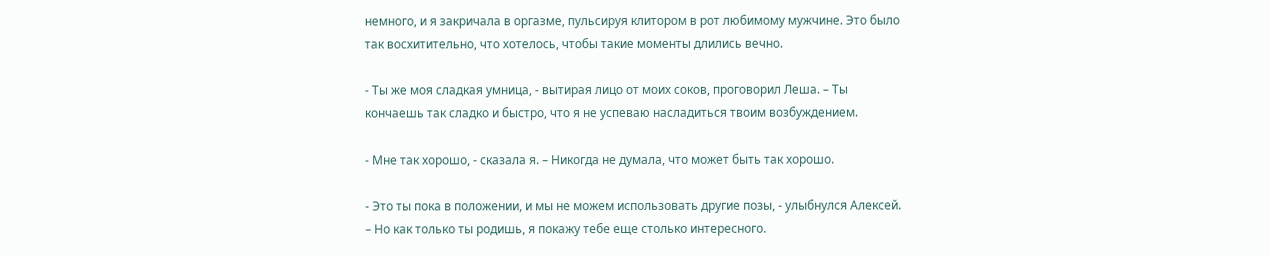немного, и я закричала в оргазме, пульсируя клитором в рот любимому мужчине. Это было так восхитительно, что хотелось, чтобы такие моменты длились вечно.

- Ты же моя сладкая умница, - вытирая лицо от моих соков, проговорил Леша. – Ты кончаешь так сладко и быстро, что я не успеваю насладиться твоим возбуждением.

- Мне так хорошо, - сказала я. – Никогда не думала, что может быть так хорошо.

- Это ты пока в положении, и мы не можем использовать другие позы, - улыбнулся Алексей. – Но как только ты родишь, я покажу тебе еще столько интересного.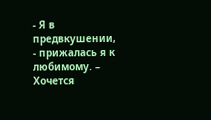- Я в предвкушении, - прижалась я к любимому. – Хочется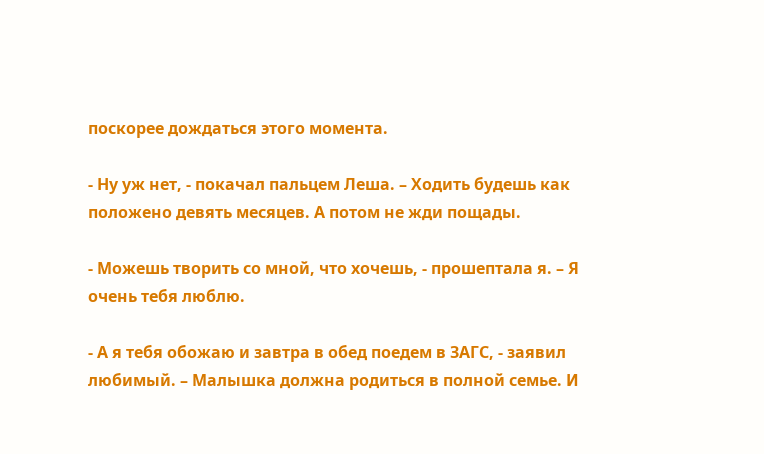поскорее дождаться этого момента.

- Ну уж нет, - покачал пальцем Леша. – Ходить будешь как положено девять месяцев. А потом не жди пощады.

- Можешь творить со мной, что хочешь, - прошептала я. – Я очень тебя люблю.

- А я тебя обожаю и завтра в обед поедем в ЗАГС, - заявил любимый. – Малышка должна родиться в полной семье. И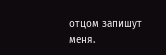отцом запишут меня.